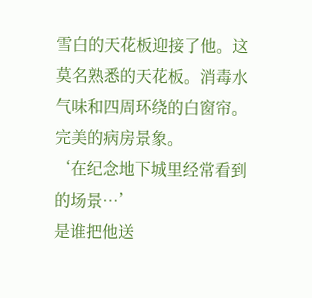雪白的天花板迎接了他。这莫名熟悉的天花板。消毒水气味和四周环绕的白窗帘。完美的病房景象。
‘在纪念地下城里经常看到的场景…’
是谁把他送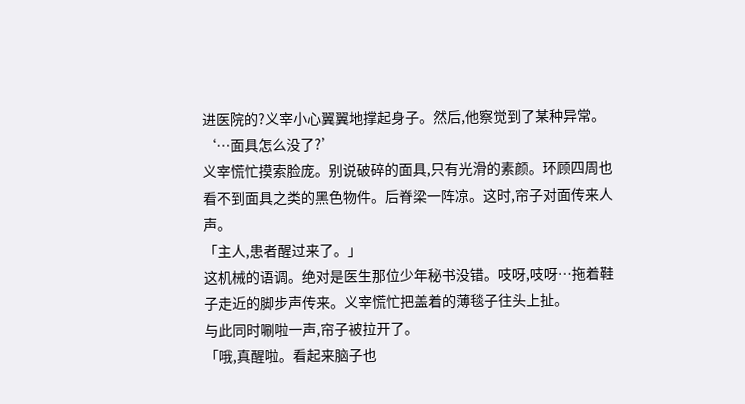进医院的?义宰小心翼翼地撑起身子。然后,他察觉到了某种异常。
‘…面具怎么没了?’
义宰慌忙摸索脸庞。别说破碎的面具,只有光滑的素颜。环顾四周也看不到面具之类的黑色物件。后脊梁一阵凉。这时,帘子对面传来人声。
「主人,患者醒过来了。」
这机械的语调。绝对是医生那位少年秘书没错。吱呀,吱呀…拖着鞋子走近的脚步声传来。义宰慌忙把盖着的薄毯子往头上扯。
与此同时唰啦一声,帘子被拉开了。
「哦,真醒啦。看起来脑子也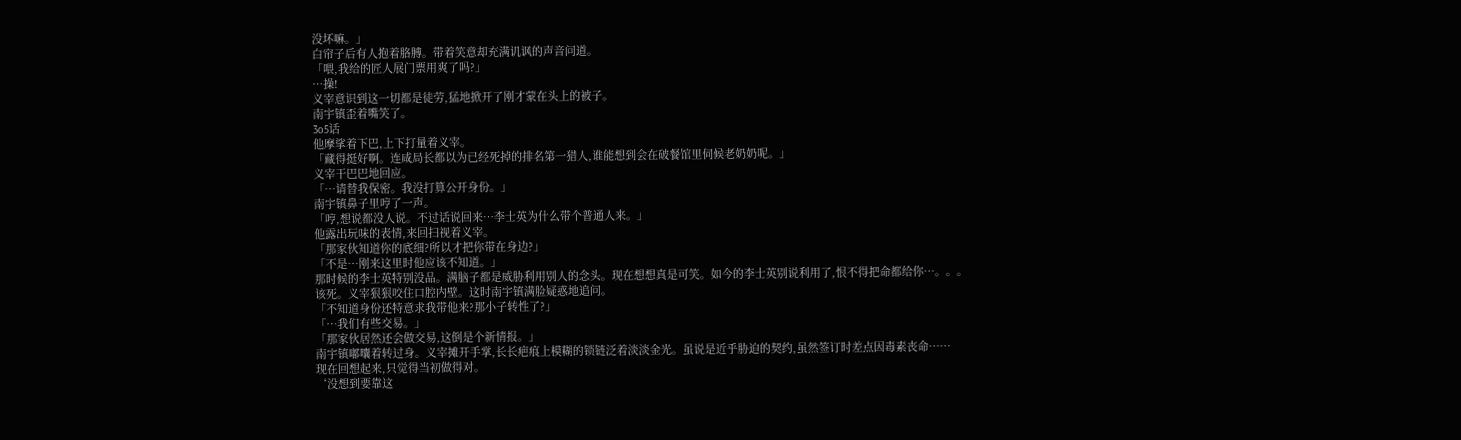没坏嘛。」
白帘子后有人抱着胳膊。带着笑意却充满讥讽的声音问道。
「喂,我给的匠人展门票用爽了吗?」
…操!
义宰意识到这一切都是徒劳,猛地掀开了刚才蒙在头上的被子。
南宇镇歪着嘴笑了。
3o5话
他摩挲着下巴,上下打量着义宰。
「藏得挺好啊。连咸局长都以为已经死掉的排名第一猎人,谁能想到会在破餐馆里伺候老奶奶呢。」
义宰干巴巴地回应。
「…请替我保密。我没打算公开身份。」
南宇镇鼻子里哼了一声。
「哼,想说都没人说。不过话说回来…李士英为什么带个普通人来。」
他露出玩味的表情,来回扫视着义宰。
「那家伙知道你的底细?所以才把你带在身边?」
「不是…刚来这里时他应该不知道。」
那时候的李士英特别没品。满脑子都是威胁利用别人的念头。现在想想真是可笑。如今的李士英别说利用了,恨不得把命都给你…。。。
该死。义宰狠狠咬住口腔内壁。这时南宇镇满脸疑惑地追问。
「不知道身份还特意求我带他来?那小子转性了?」
「…我们有些交易。」
「那家伙居然还会做交易,这倒是个新情报。」
南宇镇嘟囔着转过身。义宰摊开手掌,长长疤痕上模糊的锁链泛着淡淡金光。虽说是近乎胁迫的契约,虽然签订时差点因毒素丧命……
现在回想起来,只觉得当初做得对。
‘没想到要靠这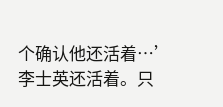个确认他还活着…’
李士英还活着。只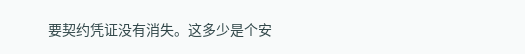要契约凭证没有消失。这多少是个安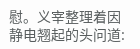慰。义宰整理着因静电翘起的头问道: